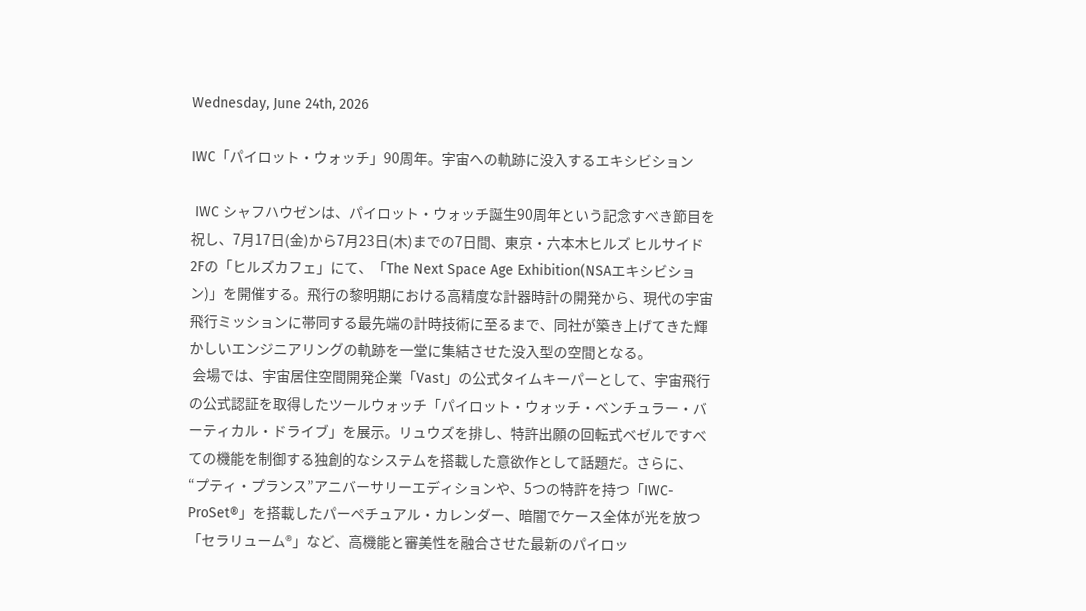Wednesday, June 24th, 2026

IWC「パイロット・ウォッチ」90周年。宇宙への軌跡に没入するエキシビション

 IWC シャフハウゼンは、パイロット・ウォッチ誕生90周年という記念すべき節目を祝し、7月17日(金)から7月23日(木)までの7日間、東京・六本木ヒルズ ヒルサイド 2Fの「ヒルズカフェ」にて、「The Next Space Age Exhibition(NSAエキシビション)」を開催する。飛行の黎明期における高精度な計器時計の開発から、現代の宇宙飛行ミッションに帯同する最先端の計時技術に至るまで、同社が築き上げてきた輝かしいエンジニアリングの軌跡を一堂に集結させた没入型の空間となる。
 会場では、宇宙居住空間開発企業「Vast」の公式タイムキーパーとして、宇宙飛行の公式認証を取得したツールウォッチ「パイロット・ウォッチ・ベンチュラー・バーティカル・ドライブ」を展示。リュウズを排し、特許出願の回転式ベゼルですべての機能を制御する独創的なシステムを搭載した意欲作として話題だ。さらに、 “プティ・プランス”アニバーサリーエディションや、5つの特許を持つ「IWC-ProSet®」を搭載したパーペチュアル・カレンダー、暗闇でケース全体が光を放つ「セラリューム®」など、高機能と審美性を融合させた最新のパイロッ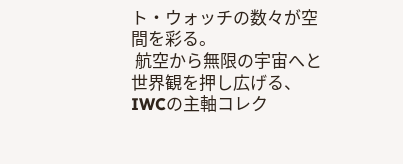ト・ウォッチの数々が空間を彩る。
 航空から無限の宇宙へと世界観を押し広げる、IWCの主軸コレク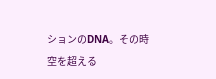ションのDNA。その時空を超える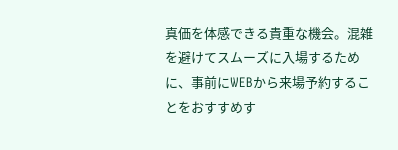真価を体感できる貴重な機会。混雑を避けてスムーズに入場するために、事前にWEBから来場予約することをおすすめす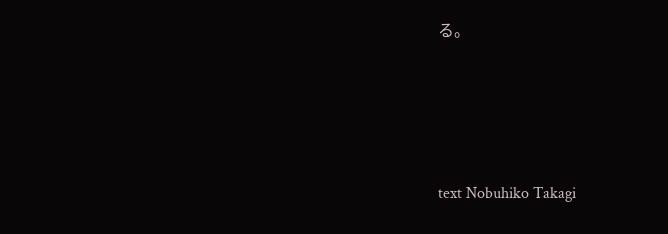る。





text Nobuhiko Takagi